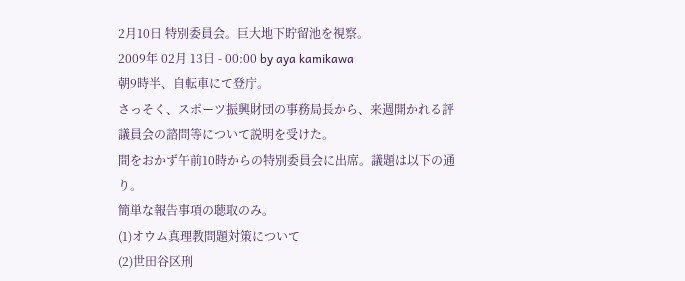2月10日 特別委員会。巨大地下貯留池を視察。
2009年 02月 13日 - 00:00 by aya kamikawa
朝9時半、自転車にて登庁。
さっそく、スポーツ振興財団の事務局長から、来週開かれる評議員会の諮問等について説明を受けた。
間をおかず午前10時からの特別委員会に出席。議題は以下の通り。
簡単な報告事項の聴取のみ。
(1)オウム真理教問題対策について
(2)世田谷区刑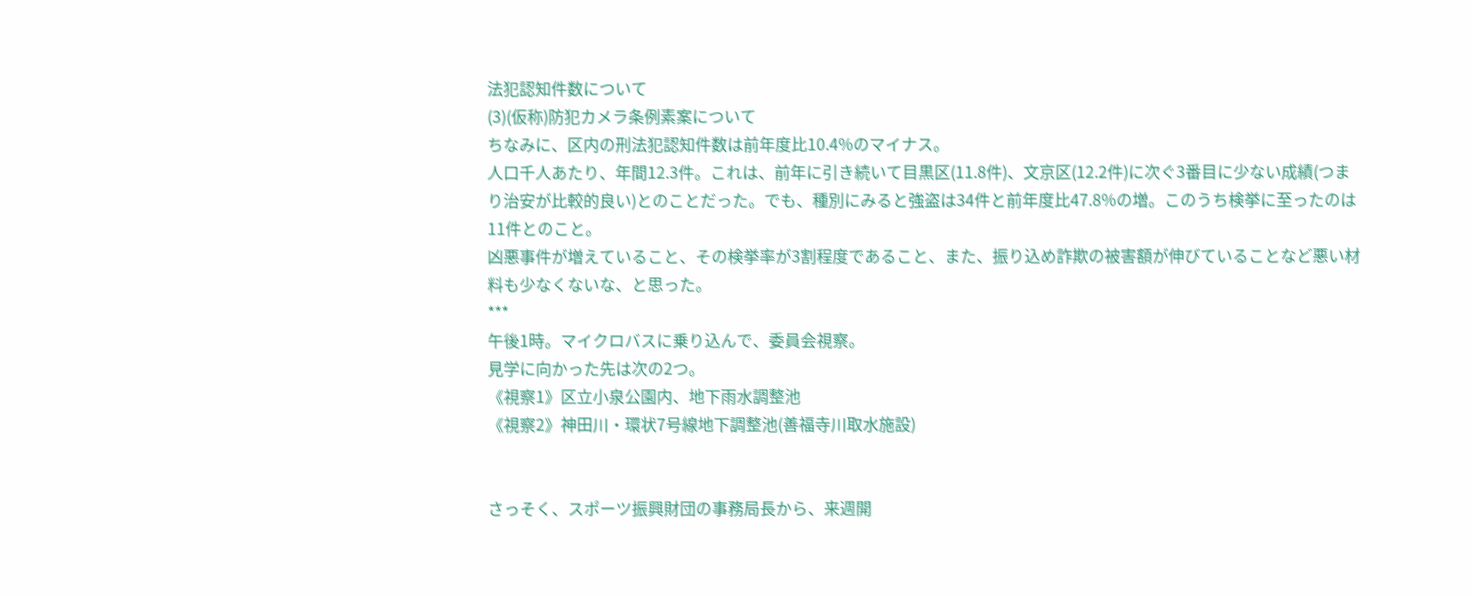法犯認知件数について
(3)(仮称)防犯カメラ条例素案について
ちなみに、区内の刑法犯認知件数は前年度比10.4%のマイナス。
人口千人あたり、年間12.3件。これは、前年に引き続いて目黒区(11.8件)、文京区(12.2件)に次ぐ3番目に少ない成績(つまり治安が比較的良い)とのことだった。でも、種別にみると強盗は34件と前年度比47.8%の増。このうち検挙に至ったのは11件とのこと。
凶悪事件が増えていること、その検挙率が3割程度であること、また、振り込め詐欺の被害額が伸びていることなど悪い材料も少なくないな、と思った。
***
午後1時。マイクロバスに乗り込んで、委員会視察。
見学に向かった先は次の2つ。
《視察1》区立小泉公園内、地下雨水調整池
《視察2》神田川・環状7号線地下調整池(善福寺川取水施設)


さっそく、スポーツ振興財団の事務局長から、来週開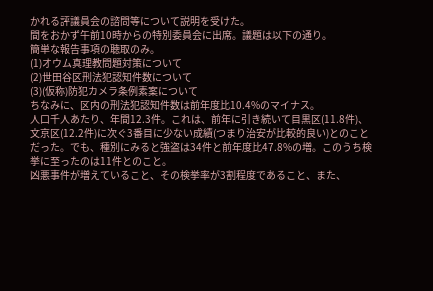かれる評議員会の諮問等について説明を受けた。
間をおかず午前10時からの特別委員会に出席。議題は以下の通り。
簡単な報告事項の聴取のみ。
(1)オウム真理教問題対策について
(2)世田谷区刑法犯認知件数について
(3)(仮称)防犯カメラ条例素案について
ちなみに、区内の刑法犯認知件数は前年度比10.4%のマイナス。
人口千人あたり、年間12.3件。これは、前年に引き続いて目黒区(11.8件)、文京区(12.2件)に次ぐ3番目に少ない成績(つまり治安が比較的良い)とのことだった。でも、種別にみると強盗は34件と前年度比47.8%の増。このうち検挙に至ったのは11件とのこと。
凶悪事件が増えていること、その検挙率が3割程度であること、また、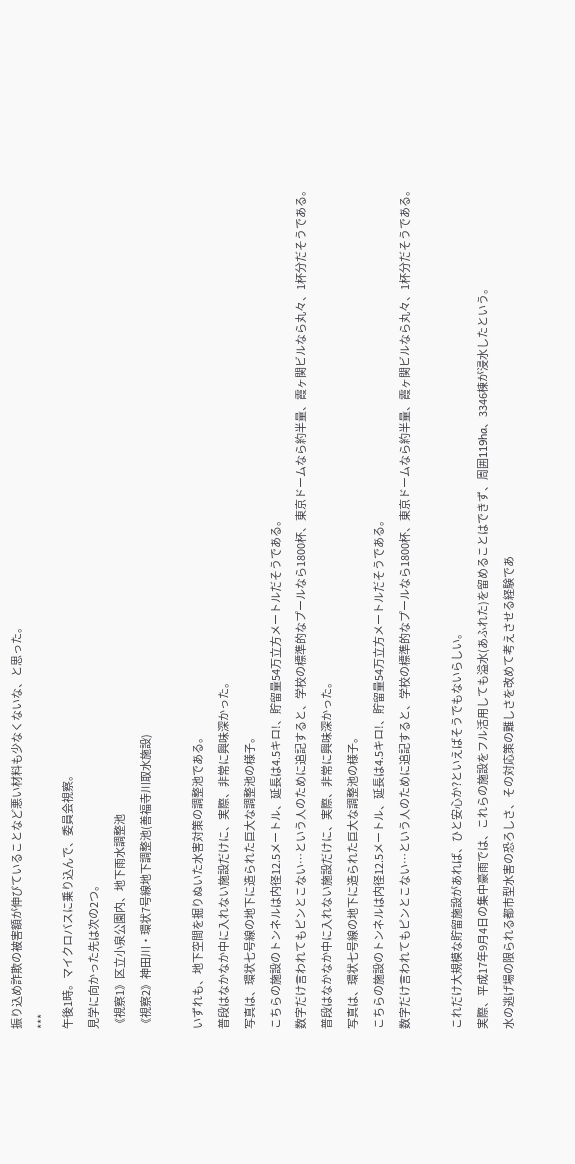振り込め詐欺の被害額が伸びていることなど悪い材料も少なくないな、と思った。
***
午後1時。マイクロバスに乗り込んで、委員会視察。
見学に向かった先は次の2つ。
《視察1》区立小泉公園内、地下雨水調整池
《視察2》神田川・環状7号線地下調整池(善福寺川取水施設)

いずれも、地下空間を掘りぬいた水害対策の調整池である。
普段はなかなか中に入れない施設だけに、実際、非常に興味深かった。
写真は、環状七号線の地下に造られた巨大な調整池の様子。
こちらの施設のトンネルは内径12.5メートル、延長は4.5キロ!、貯留量54万立方メートルだそうである。
数字だけ言われてもピンとこない…という人のために追記すると、学校の標準的なプールなら1800杯、東京ドームなら約半量、霞ヶ関ビルなら丸々、1杯分だそうである。
普段はなかなか中に入れない施設だけに、実際、非常に興味深かった。
写真は、環状七号線の地下に造られた巨大な調整池の様子。
こちらの施設のトンネルは内径12.5メートル、延長は4.5キロ!、貯留量54万立方メートルだそうである。
数字だけ言われてもピンとこない…という人のために追記すると、学校の標準的なプールなら1800杯、東京ドームなら約半量、霞ヶ関ビルなら丸々、1杯分だそうである。

これだけ大規模な貯留施設があれば、ひと安心か?といえばそうでもないらしい。
実際、平成17年9月4日の集中豪雨では、これらの施設をフル活用しても溢水(あふれた)を留めることはできず、周囲119ha、3346棟が浸水したという。
水の逃げ場の限られる都市型水害の恐ろしさ、その対応策の難しさを改めて考えさせる経験であ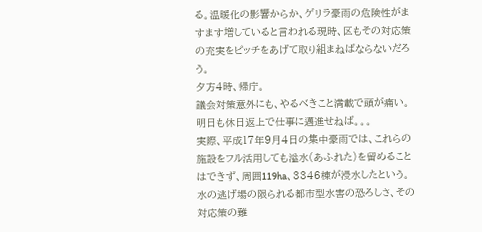る。温暖化の影響からか、ゲリラ豪雨の危険性がますます増していると言われる現時、区もその対応策の充実をピッチをあげて取り組まねばならないだろう。
夕方4時、帰庁。
議会対策意外にも、やるべきこと満載で頭が痛い。
明日も休日返上で仕事に邁進せねば。。。
実際、平成17年9月4日の集中豪雨では、これらの施設をフル活用しても溢水(あふれた)を留めることはできず、周囲119ha、3346棟が浸水したという。
水の逃げ場の限られる都市型水害の恐ろしさ、その対応策の難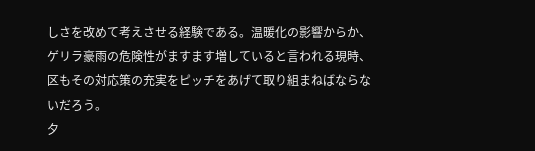しさを改めて考えさせる経験である。温暖化の影響からか、ゲリラ豪雨の危険性がますます増していると言われる現時、区もその対応策の充実をピッチをあげて取り組まねばならないだろう。
夕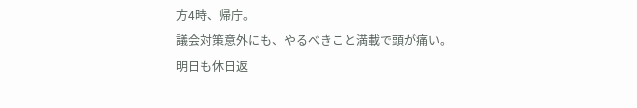方4時、帰庁。
議会対策意外にも、やるべきこと満載で頭が痛い。
明日も休日返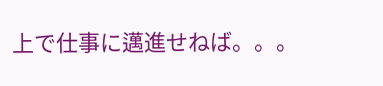上で仕事に邁進せねば。。。